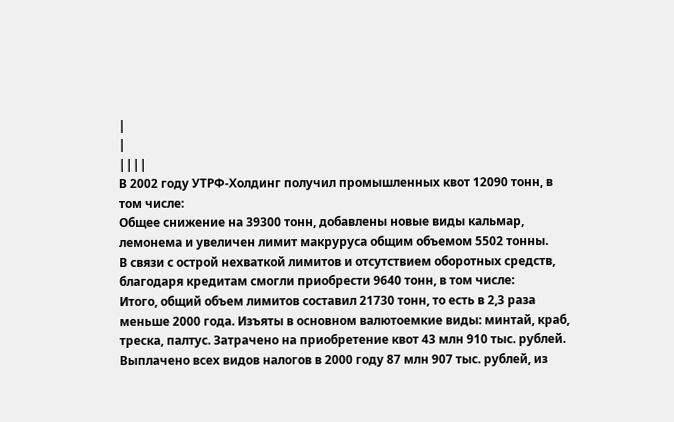|
|
||||
В 2002 году УТРФ-Холдинг получил промышленных квот 12090 тонн, в том числе:
Общее снижение на 39300 тонн, добавлены новые виды кальмар, лемонема и увеличен лимит макруруса общим объемом 5502 тонны.
В связи с острой нехваткой лимитов и отсутствием оборотных средств, благодаря кредитам смогли приобрести 9640 тонн, в том числе:
Итого, общий объем лимитов составил 21730 тонн, то есть в 2,3 раза меньше 2000 года. Изъяты в основном валютоемкие виды: минтай, краб, треска, палтус. Затрачено на приобретение квот 43 млн 910 тыс. рублей. Выплачено всех видов налогов в 2000 году 87 млн 907 тыс. рублей, из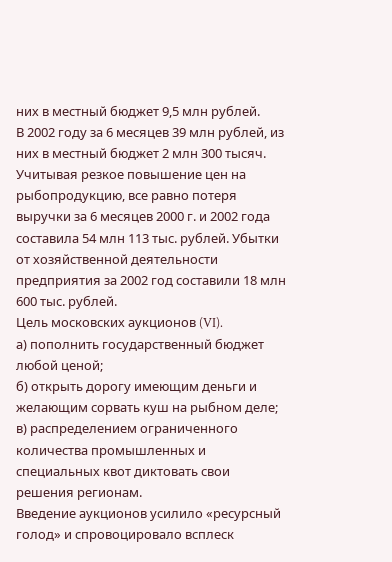них в местный бюджет 9,5 млн рублей.
В 2002 году за 6 месяцев 39 млн рублей, из них в местный бюджет 2 млн 300 тысяч. Учитывая резкое повышение цен на рыбопродукцию, все равно потеря выручки за 6 месяцев 2000 г. и 2002 года составила 54 млн 113 тыс. рублей. Убытки от хозяйственной деятельности предприятия за 2002 год составили 18 млн 600 тыс. рублей.
Цель московских аукционов (VI).
а) пополнить государственный бюджет любой ценой;
б) открыть дорогу имеющим деньги и желающим сорвать куш на рыбном деле;
в) распределением ограниченного количества промышленных и специальных квот диктовать свои решения регионам.
Введение аукционов усилило «ресурсный голод» и спровоцировало всплеск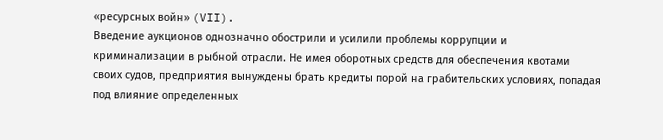«ресурсных войн» (VII).
Введение аукционов однозначно обострили и усилили проблемы коррупции и криминализации в рыбной отрасли. Не имея оборотных средств для обеспечения квотами своих судов, предприятия вынуждены брать кредиты порой на грабительских условиях, попадая под влияние определенных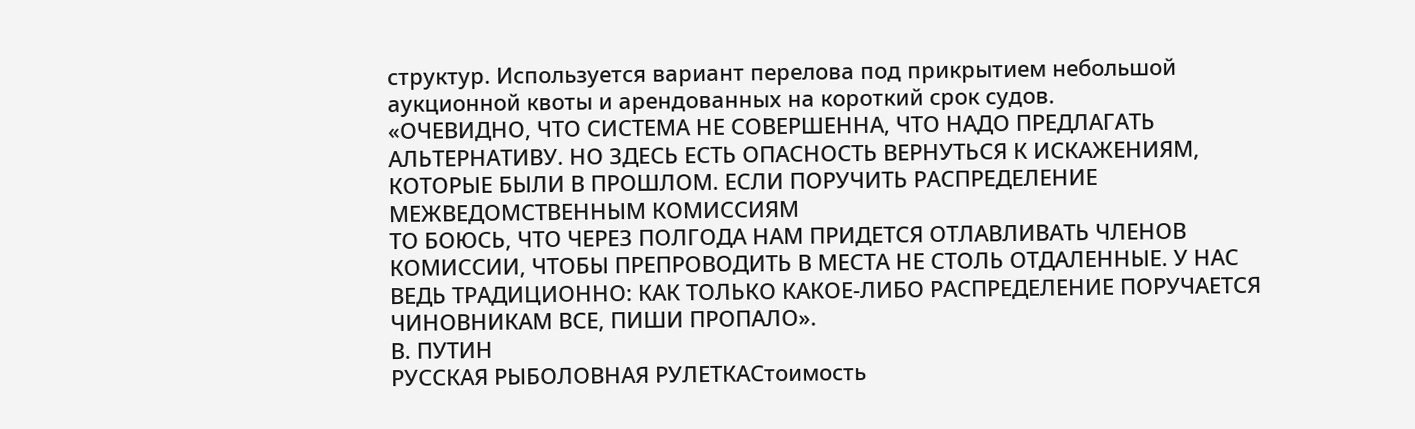структур. Используется вариант перелова под прикрытием небольшой аукционной квоты и арендованных на короткий срок судов.
«ОЧЕВИДНО, ЧТО СИСТЕМА НЕ СОВЕРШЕННА, ЧТО НАДО ПРЕДЛАГАТЬ АЛЬТЕРНАТИВУ. НО ЗДЕСЬ ЕСТЬ ОПАСНОСТЬ ВЕРНУТЬСЯ К ИСКАЖЕНИЯМ, КОТОРЫЕ БЫЛИ В ПРОШЛОМ. ЕСЛИ ПОРУЧИТЬ РАСПРЕДЕЛЕНИЕ МЕЖВЕДОМСТВЕННЫМ КОМИССИЯМ
ТО БОЮСЬ, ЧТО ЧЕРЕЗ ПОЛГОДА НАМ ПРИДЕТСЯ ОТЛАВЛИВАТЬ ЧЛЕНОВ КОМИССИИ, ЧТОБЫ ПРЕПРОВОДИТЬ В МЕСТА НЕ СТОЛЬ ОТДАЛЕННЫЕ. У НАС ВЕДЬ ТРАДИЦИОННО: КАК ТОЛЬКО КАКОЕ-ЛИБО РАСПРЕДЕЛЕНИЕ ПОРУЧАЕТСЯ ЧИНОВНИКАМ ВСЕ, ПИШИ ПРОПАЛО».
В. ПУТИН
РУССКАЯ РЫБОЛОВНАЯ РУЛЕТКАСтоимость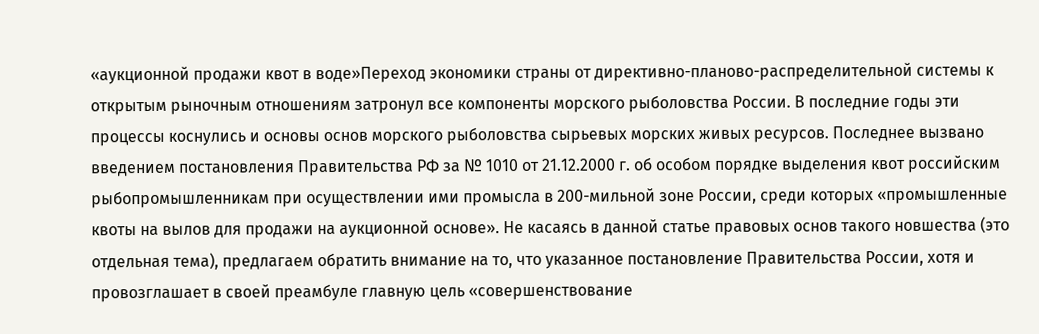«аукционной продажи квот в воде»Переход экономики страны от директивно-планово-распределительной системы к открытым рыночным отношениям затронул все компоненты морского рыболовства России. В последние годы эти процессы коснулись и основы основ морского рыболовства сырьевых морских живых ресурсов. Последнее вызвано введением постановления Правительства РФ за № 1010 от 21.12.2000 г. об особом порядке выделения квот российским рыбопромышленникам при осуществлении ими промысла в 200-мильной зоне России, среди которых «промышленные квоты на вылов для продажи на аукционной основе». Не касаясь в данной статье правовых основ такого новшества (это отдельная тема), предлагаем обратить внимание на то, что указанное постановление Правительства России, хотя и провозглашает в своей преамбуле главную цель «совершенствование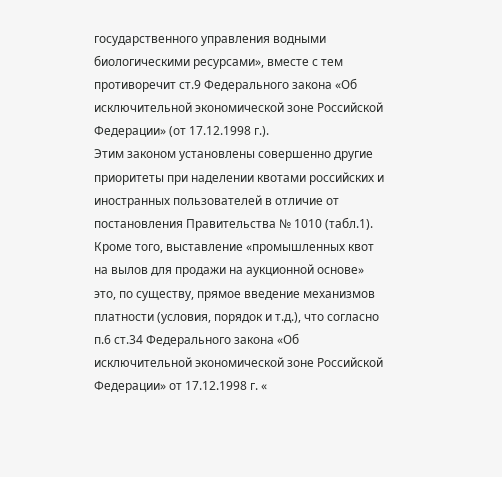государственного управления водными биологическими ресурсами», вместе с тем противоречит ст.9 Федерального закона «Об исключительной экономической зоне Российской Федерации» (от 17.12.1998 г.).
Этим законом установлены совершенно другие приоритеты при наделении квотами российских и иностранных пользователей в отличие от постановления Правительства № 1010 (табл.1). Кроме того, выставление «промышленных квот на вылов для продажи на аукционной основе» это, по существу, прямое введение механизмов платности (условия, порядок и т.д.), что согласно п.6 ст.34 Федерального закона «Об исключительной экономической зоне Российской Федерации» от 17.12.1998 г. «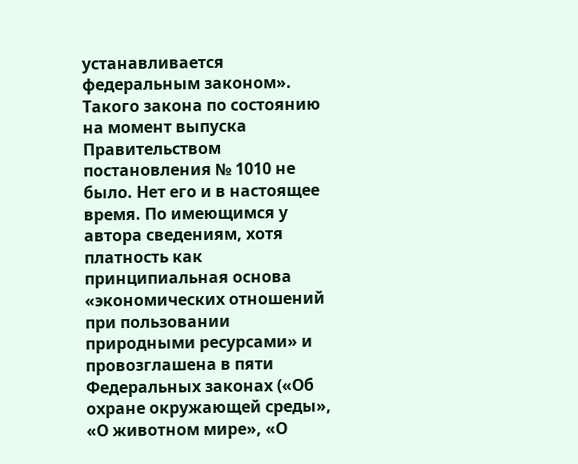устанавливается федеральным законом». Такого закона по состоянию на момент выпуска Правительством постановления № 1010 не было. Нет его и в настоящее время. По имеющимся у автора сведениям, хотя платность как принципиальная основа «экономических отношений при пользовании природными ресурсами» и провозглашена в пяти Федеральных законах («Об охране окружающей среды», «О животном мире», «О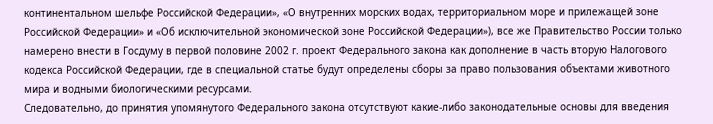континентальном шельфе Российской Федерации», «О внутренних морских водах, территориальном море и прилежащей зоне Российской Федерации» и «Об исключительной экономической зоне Российской Федерации»), все же Правительство России только намерено внести в Госдуму в первой половине 2002 г. проект Федерального закона как дополнение в часть вторую Налогового кодекса Российской Федерации, где в специальной статье будут определены сборы за право пользования объектами животного мира и водными биологическими ресурсами.
Следовательно, до принятия упомянутого Федерального закона отсутствуют какие-либо законодательные основы для введения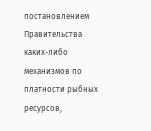постановлением Правительства каких-либо механизмов по платности рыбных ресурсов,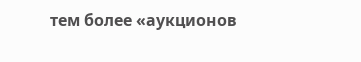тем более «аукционов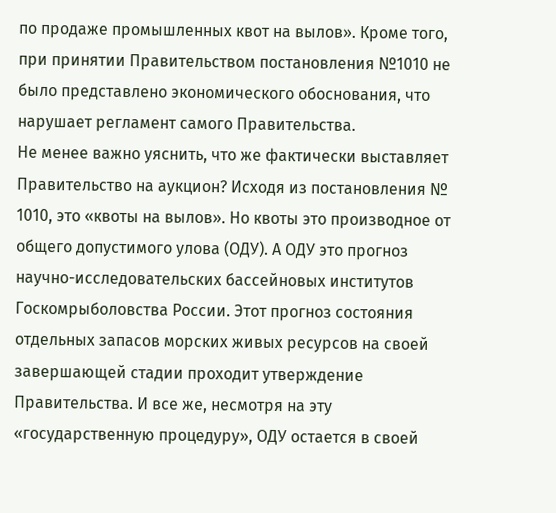по продаже промышленных квот на вылов». Кроме того, при принятии Правительством постановления №1010 не было представлено экономического обоснования, что нарушает регламент самого Правительства.
Не менее важно уяснить, что же фактически выставляет Правительство на аукцион? Исходя из постановления № 1010, это «квоты на вылов». Но квоты это производное от общего допустимого улова (ОДУ). А ОДУ это прогноз научно-исследовательских бассейновых институтов Госкомрыболовства России. Этот прогноз состояния отдельных запасов морских живых ресурсов на своей завершающей стадии проходит утверждение Правительства. И все же, несмотря на эту «государственную процедуру», ОДУ остается в своей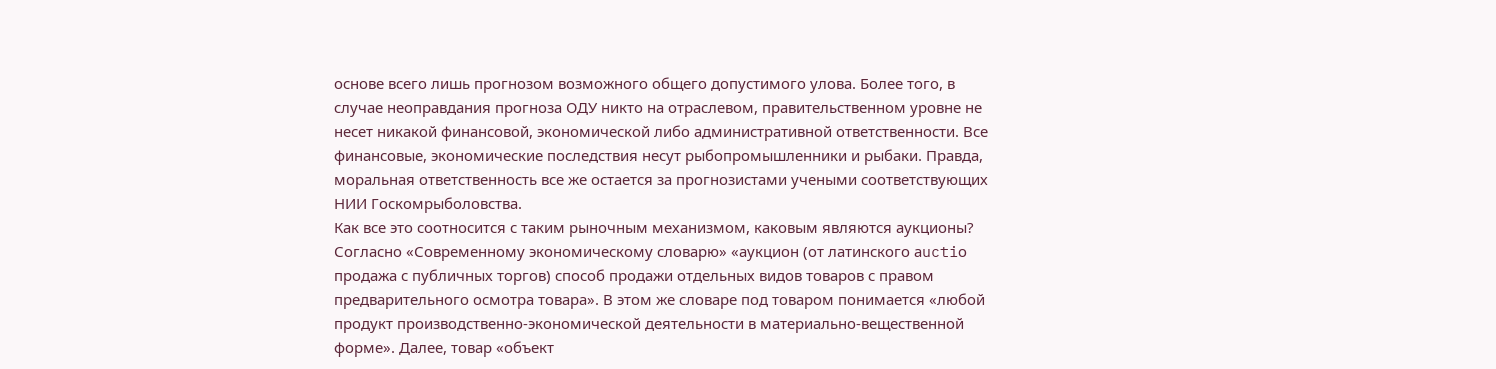основе всего лишь прогнозом возможного общего допустимого улова. Более того, в случае неоправдания прогноза ОДУ никто на отраслевом, правительственном уровне не несет никакой финансовой, экономической либо административной ответственности. Все финансовые, экономические последствия несут рыбопромышленники и рыбаки. Правда, моральная ответственность все же остается за прогнозистами учеными соответствующих НИИ Госкомрыболовства.
Как все это соотносится с таким рыночным механизмом, каковым являются аукционы? Согласно «Современному экономическому словарю» «аукцион (от латинского аuctiо продажа с публичных торгов) способ продажи отдельных видов товаров с правом предварительного осмотра товара». В этом же словаре под товаром понимается «любой продукт производственно-экономической деятельности в материально-вещественной форме». Далее, товар «объект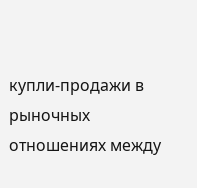купли-продажи в рыночных отношениях между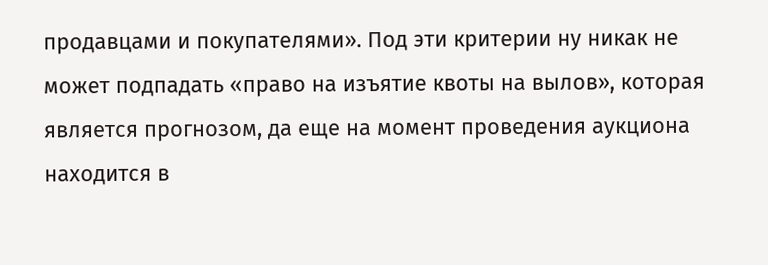продавцами и покупателями». Под эти критерии ну никак не может подпадать «право на изъятие квоты на вылов», которая является прогнозом, да еще на момент проведения аукциона находится в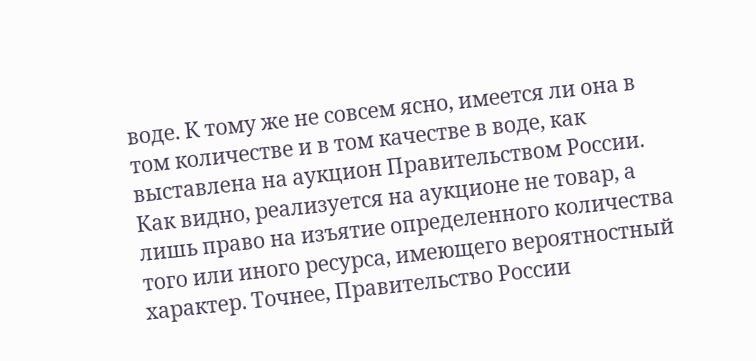воде. К тому же не совсем ясно, имеется ли она в том количестве и в том качестве в воде, как выставлена на аукцион Правительством России. Как видно, реализуется на аукционе не товар, а лишь право на изъятие определенного количества того или иного ресурса, имеющего вероятностный характер. Точнее, Правительство России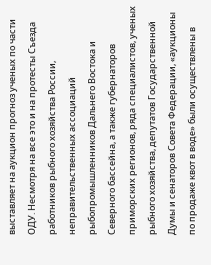выставляет на аукцион прогноз ученых по части ОДУ. Несмотря на все это и на протесты Съезда работников рыбного хозяйства России, неправительственных ассоциаций рыбопромышленников Дальнего Востока и Северного бассейна, а также губернаторов приморских регионов, ряда специалистов, ученых рыбного хозяйства, депутатов Государственной Думы и сенаторов Совета Федерации, «аукционы по продаже квот в воде» были осуществлены в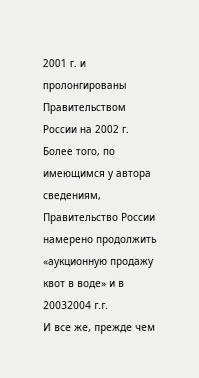2001 г. и пролонгированы Правительством России на 2002 г. Более того, по имеющимся у автора сведениям, Правительство России намерено продолжить «аукционную продажу квот в воде» и в 20032004 г.г.
И все же, прежде чем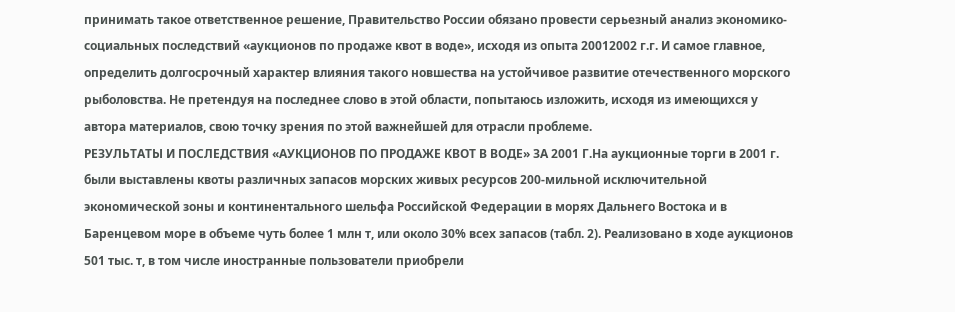принимать такое ответственное решение, Правительство России обязано провести серьезный анализ экономико-социальных последствий «аукционов по продаже квот в воде», исходя из опыта 20012002 г.г. И самое главное, определить долгосрочный характер влияния такого новшества на устойчивое развитие отечественного морского рыболовства. Не претендуя на последнее слово в этой области, попытаюсь изложить, исходя из имеющихся у автора материалов, свою точку зрения по этой важнейшей для отрасли проблеме.
РЕЗУЛЬТАТЫ И ПОСЛЕДСТВИЯ «АУКЦИОНОВ ПО ПРОДАЖЕ КВОТ В ВОДЕ» ЗА 2001 Г.На аукционные торги в 2001 г. были выставлены квоты различных запасов морских живых ресурсов 200-мильной исключительной экономической зоны и континентального шельфа Российской Федерации в морях Дальнего Востока и в Баренцевом море в объеме чуть более 1 млн т, или около 30% всех запасов (табл. 2). Реализовано в ходе аукционов 501 тыс. т, в том числе иностранные пользователи приобрели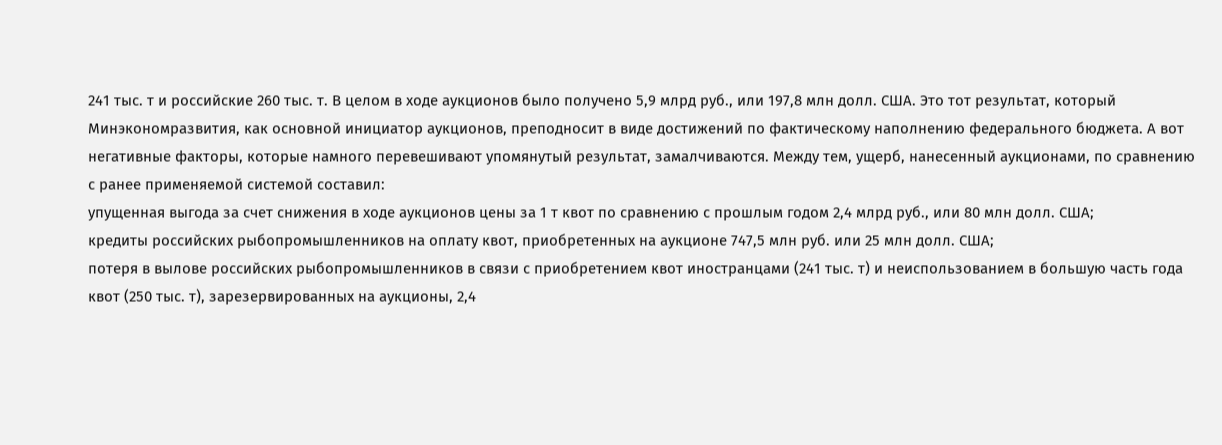241 тыс. т и российские 260 тыс. т. В целом в ходе аукционов было получено 5,9 млрд руб., или 197,8 млн долл. США. Это тот результат, который Минэкономразвития, как основной инициатор аукционов, преподносит в виде достижений по фактическому наполнению федерального бюджета. А вот негативные факторы, которые намного перевешивают упомянутый результат, замалчиваются. Между тем, ущерб, нанесенный аукционами, по сравнению с ранее применяемой системой составил:
упущенная выгода за счет снижения в ходе аукционов цены за 1 т квот по сравнению с прошлым годом 2,4 млрд руб., или 80 млн долл. США;
кредиты российских рыбопромышленников на оплату квот, приобретенных на аукционе 747,5 млн руб. или 25 млн долл. США;
потеря в вылове российских рыбопромышленников в связи с приобретением квот иностранцами (241 тыс. т) и неиспользованием в большую часть года квот (250 тыс. т), зарезервированных на аукционы, 2,4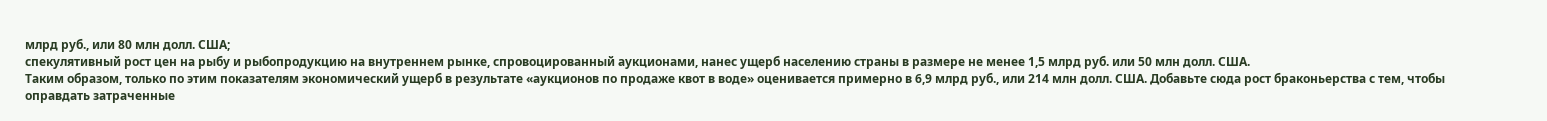млрд руб., или 80 млн долл. США;
спекулятивный рост цен на рыбу и рыбопродукцию на внутреннем рынке, спровоцированный аукционами, нанес ущерб населению страны в размере не менее 1,5 млрд руб. или 50 млн долл. США.
Таким образом, только по этим показателям экономический ущерб в результате «аукционов по продаже квот в воде» оценивается примерно в 6,9 млрд руб., или 214 млн долл. США. Добавьте сюда рост браконьерства с тем, чтобы оправдать затраченные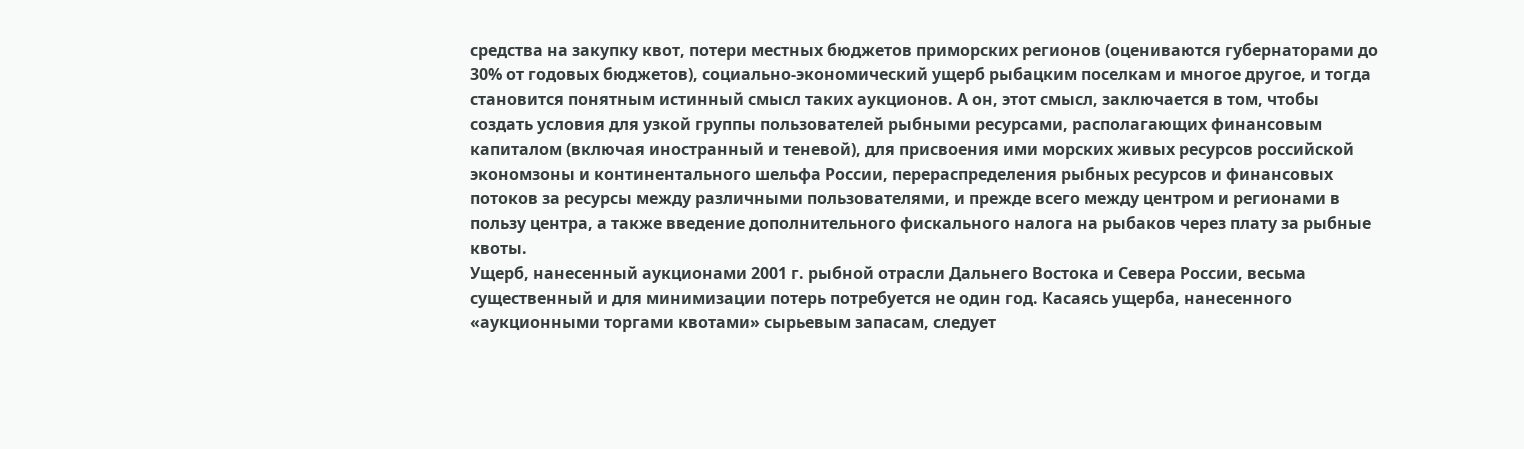средства на закупку квот, потери местных бюджетов приморских регионов (оцениваются губернаторами до 30% от годовых бюджетов), социально-экономический ущерб рыбацким поселкам и многое другое, и тогда становится понятным истинный смысл таких аукционов. А он, этот смысл, заключается в том, чтобы создать условия для узкой группы пользователей рыбными ресурсами, располагающих финансовым капиталом (включая иностранный и теневой), для присвоения ими морских живых ресурсов российской экономзоны и континентального шельфа России, перераспределения рыбных ресурсов и финансовых потоков за ресурсы между различными пользователями, и прежде всего между центром и регионами в пользу центра, а также введение дополнительного фискального налога на рыбаков через плату за рыбные квоты.
Ущерб, нанесенный аукционами 2001 г. рыбной отрасли Дальнего Востока и Севера России, весьма существенный и для минимизации потерь потребуется не один год. Касаясь ущерба, нанесенного «аукционными торгами квотами» сырьевым запасам, следует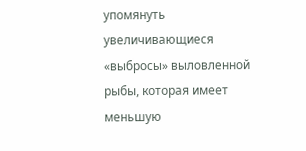упомянуть увеличивающиеся «выбросы» выловленной рыбы, которая имеет меньшую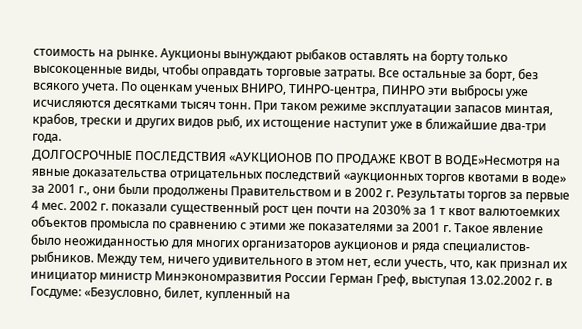стоимость на рынке. Аукционы вынуждают рыбаков оставлять на борту только высокоценные виды, чтобы оправдать торговые затраты. Все остальные за борт, без всякого учета. По оценкам ученых ВНИРО, ТИНРО-центра, ПИНРО эти выбросы уже исчисляются десятками тысяч тонн. При таком режиме эксплуатации запасов минтая, крабов, трески и других видов рыб, их истощение наступит уже в ближайшие два-три года.
ДОЛГОСРОЧНЫЕ ПОСЛЕДСТВИЯ «АУКЦИОНОВ ПО ПРОДАЖЕ КВОТ В ВОДЕ»Несмотря на явные доказательства отрицательных последствий «аукционных торгов квотами в воде» за 2001 г., они были продолжены Правительством и в 2002 г. Результаты торгов за первые 4 мес. 2002 г. показали существенный рост цен почти на 2030% за 1 т квот валютоемких объектов промысла по сравнению с этими же показателями за 2001 г. Такое явление было неожиданностью для многих организаторов аукционов и ряда специалистов-рыбников. Между тем, ничего удивительного в этом нет, если учесть, что, как признал их инициатор министр Минэкономразвития России Герман Греф, выступая 13.02.2002 г. в Госдуме: «Безусловно, билет, купленный на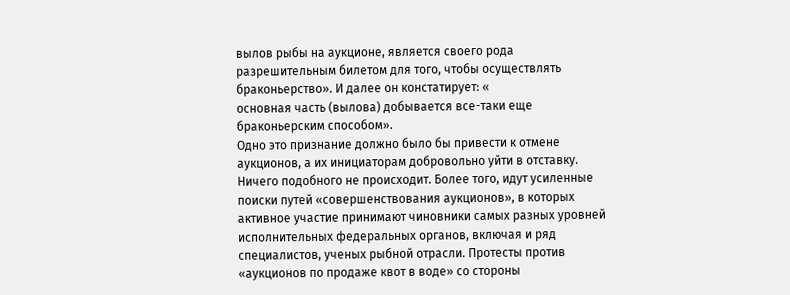вылов рыбы на аукционе, является своего рода разрешительным билетом для того, чтобы осуществлять браконьерство». И далее он констатирует: «
основная часть (вылова) добывается все-таки еще браконьерским способом».
Одно это признание должно было бы привести к отмене аукционов, а их инициаторам добровольно уйти в отставку. Ничего подобного не происходит. Более того, идут усиленные поиски путей «совершенствования аукционов», в которых активное участие принимают чиновники самых разных уровней исполнительных федеральных органов, включая и ряд специалистов, ученых рыбной отрасли. Протесты против «аукционов по продаже квот в воде» со стороны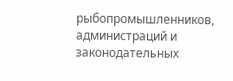рыбопромышленников, администраций и законодательных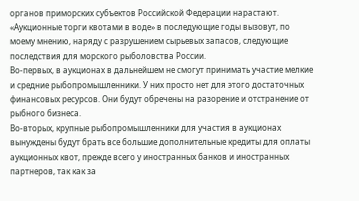органов приморских субъектов Российской Федерации нарастают.
«Аукционные торги квотами в воде» в последующие годы вызовут, по моему мнению, наряду с разрушением сырьевых запасов, следующие последствия для морского рыболовства России.
Во-первых, в аукционах в дальнейшем не смогут принимать участие мелкие и средние рыбопромышленники. У них просто нет для этого достаточных финансовых ресурсов. Они будут обречены на разорение и отстранение от рыбного бизнеса.
Во-вторых, крупные рыбопромышленники для участия в аукционах вынуждены будут брать все большие дополнительные кредиты для оплаты аукционных квот, прежде всего у иностранных банков и иностранных партнеров, так как за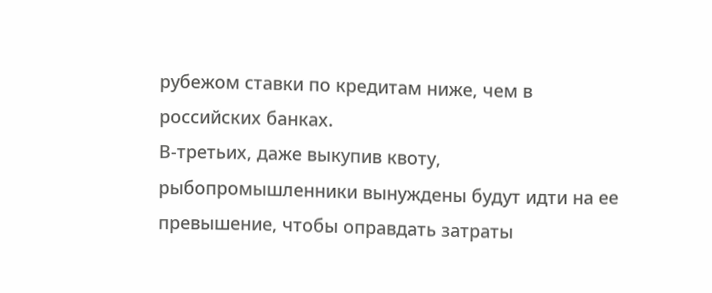рубежом ставки по кредитам ниже, чем в российских банках.
В-третьих, даже выкупив квоту, рыбопромышленники вынуждены будут идти на ее превышение, чтобы оправдать затраты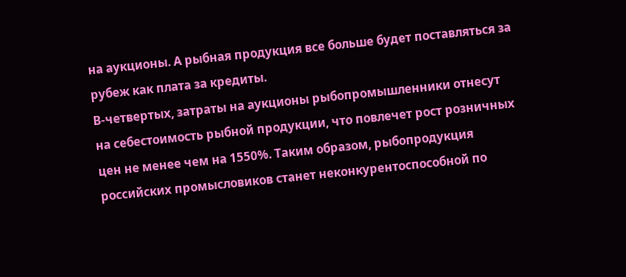на аукционы. А рыбная продукция все больше будет поставляться за рубеж как плата за кредиты.
В-четвертых, затраты на аукционы рыбопромышленники отнесут на себестоимость рыбной продукции, что повлечет рост розничных цен не менее чем на 1550%. Таким образом, рыбопродукция российских промысловиков станет неконкурентоспособной по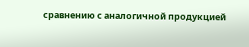сравнению с аналогичной продукцией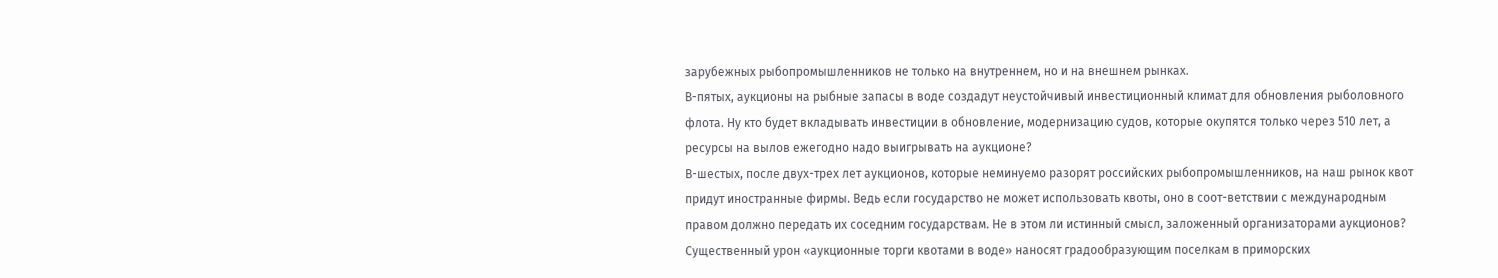зарубежных рыбопромышленников не только на внутреннем, но и на внешнем рынках.
В-пятых, аукционы на рыбные запасы в воде создадут неустойчивый инвестиционный климат для обновления рыболовного флота. Ну кто будет вкладывать инвестиции в обновление, модернизацию судов, которые окупятся только через 510 лет, а ресурсы на вылов ежегодно надо выигрывать на аукционе?
В-шестых, после двух-трех лет аукционов, которые неминуемо разорят российских рыбопромышленников, на наш рынок квот придут иностранные фирмы. Ведь если государство не может использовать квоты, оно в соот-ветствии с международным правом должно передать их соседним государствам. Не в этом ли истинный смысл, заложенный организаторами аукционов?
Существенный урон «аукционные торги квотами в воде» наносят градообразующим поселкам в приморских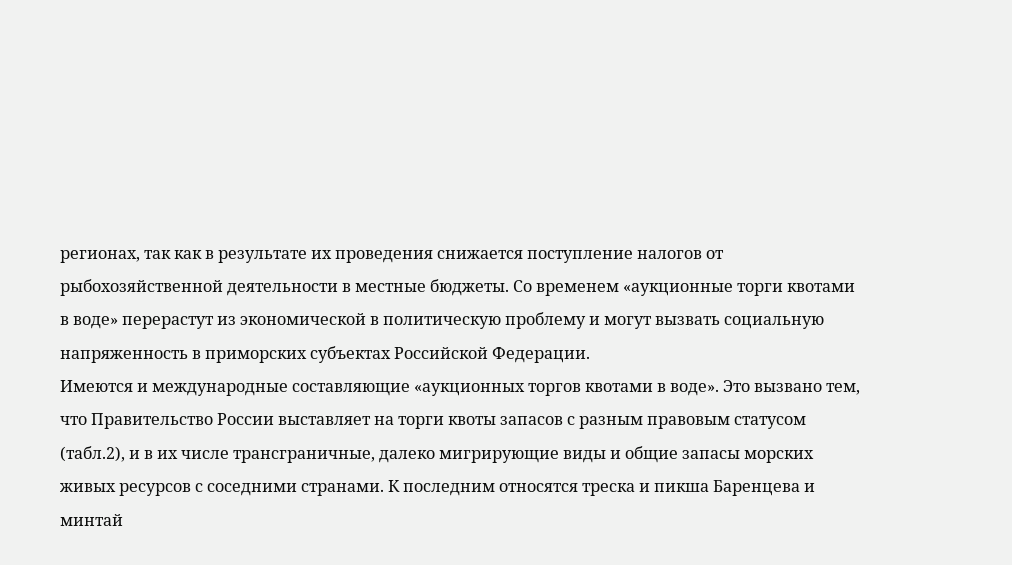регионах, так как в результате их проведения снижается поступление налогов от рыбохозяйственной деятельности в местные бюджеты. Со временем «аукционные торги квотами в воде» перерастут из экономической в политическую проблему и могут вызвать социальную напряженность в приморских субъектах Российской Федерации.
Имеются и международные составляющие «аукционных торгов квотами в воде». Это вызвано тем, что Правительство России выставляет на торги квоты запасов с разным правовым статусом (табл.2), и в их числе трансграничные, далеко мигрирующие виды и общие запасы морских живых ресурсов с соседними странами. К последним относятся треска и пикша Баренцева и минтай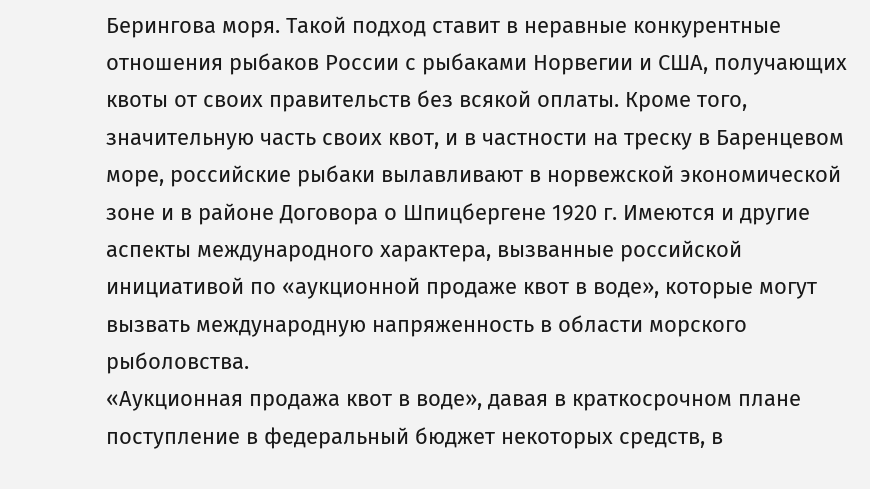Берингова моря. Такой подход ставит в неравные конкурентные отношения рыбаков России с рыбаками Норвегии и США, получающих квоты от своих правительств без всякой оплаты. Кроме того, значительную часть своих квот, и в частности на треску в Баренцевом море, российские рыбаки вылавливают в норвежской экономической зоне и в районе Договора о Шпицбергене 1920 г. Имеются и другие аспекты международного характера, вызванные российской инициативой по «аукционной продаже квот в воде», которые могут вызвать международную напряженность в области морского рыболовства.
«Аукционная продажа квот в воде», давая в краткосрочном плане поступление в федеральный бюджет некоторых средств, в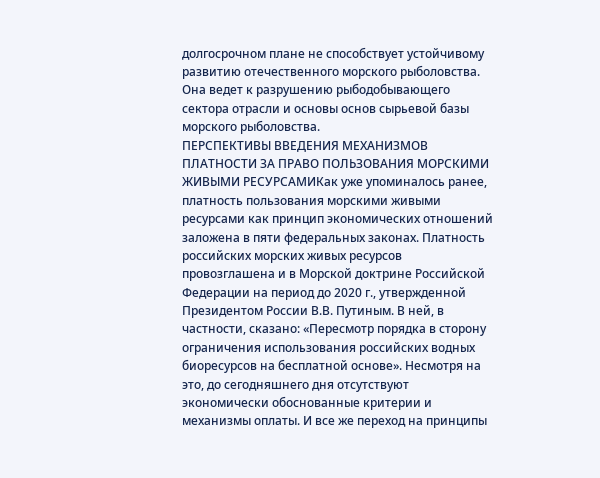долгосрочном плане не способствует устойчивому развитию отечественного морского рыболовства. Она ведет к разрушению рыбодобывающего сектора отрасли и основы основ сырьевой базы морского рыболовства.
ПЕРСПЕКТИВЫ ВВЕДЕНИЯ МЕХАНИЗМОВ ПЛАТНОСТИ ЗА ПРАВО ПОЛЬЗОВАНИЯ МОРСКИМИ ЖИВЫМИ РЕСУРСАМИКак уже упоминалось ранее, платность пользования морскими живыми ресурсами как принцип экономических отношений заложена в пяти федеральных законах. Платность российских морских живых ресурсов провозглашена и в Морской доктрине Российской Федерации на период до 2020 г., утвержденной Президентом России В.В. Путиным. В ней, в частности, сказано: «Пересмотр порядка в сторону ограничения использования российских водных биоресурсов на бесплатной основе». Несмотря на это, до сегодняшнего дня отсутствуют экономически обоснованные критерии и механизмы оплаты. И все же переход на принципы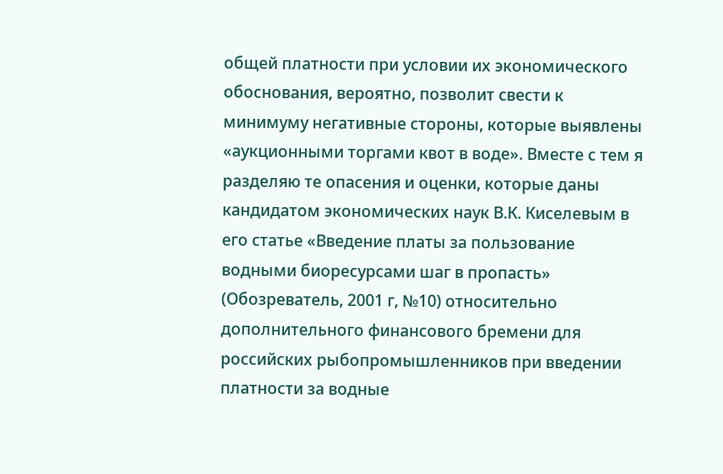общей платности при условии их экономического обоснования, вероятно, позволит свести к минимуму негативные стороны, которые выявлены «аукционными торгами квот в воде». Вместе с тем я разделяю те опасения и оценки, которые даны кандидатом экономических наук В.К. Киселевым в его статье «Введение платы за пользование водными биоресурсами шаг в пропасть» (Обозреватель, 2001 г, №10) относительно дополнительного финансового бремени для российских рыбопромышленников при введении платности за водные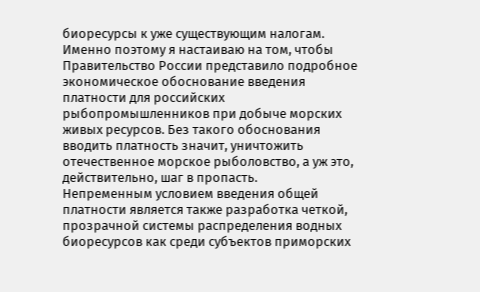биоресурсы к уже существующим налогам. Именно поэтому я настаиваю на том, чтобы Правительство России представило подробное экономическое обоснование введения платности для российских рыбопромышленников при добыче морских живых ресурсов. Без такого обоснования вводить платность значит, уничтожить отечественное морское рыболовство, а уж это, действительно, шаг в пропасть.
Непременным условием введения общей платности является также разработка четкой, прозрачной системы распределения водных биоресурсов как среди субъектов приморских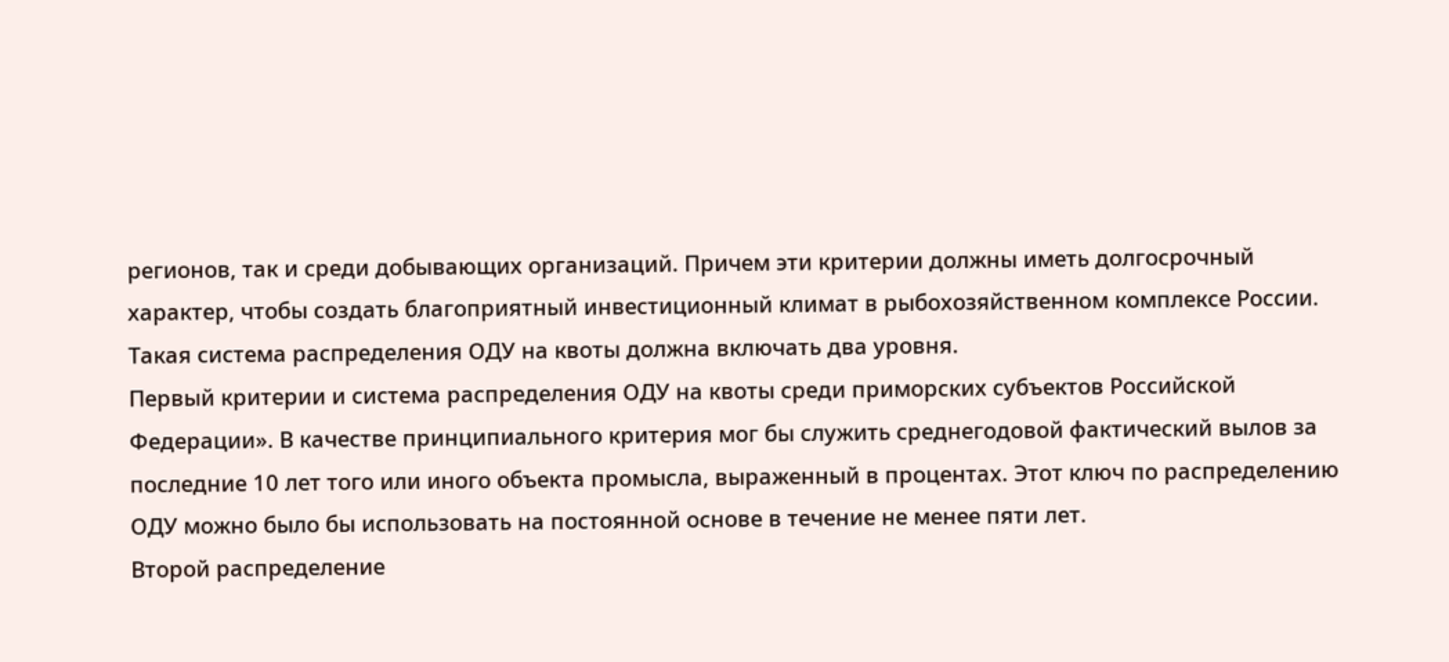регионов, так и среди добывающих организаций. Причем эти критерии должны иметь долгосрочный характер, чтобы создать благоприятный инвестиционный климат в рыбохозяйственном комплексе России. Такая система распределения ОДУ на квоты должна включать два уровня.
Первый критерии и система распределения ОДУ на квоты среди приморских субъектов Российской Федерации». В качестве принципиального критерия мог бы служить среднегодовой фактический вылов за последние 10 лет того или иного объекта промысла, выраженный в процентах. Этот ключ по распределению ОДУ можно было бы использовать на постоянной основе в течение не менее пяти лет.
Второй распределение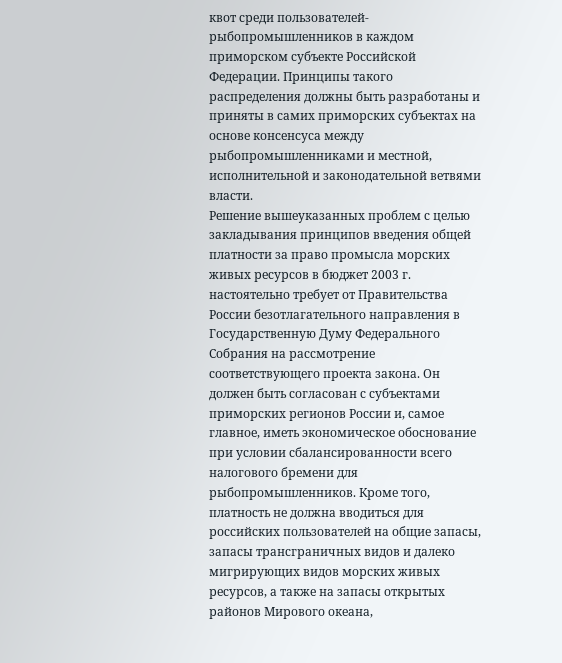квот среди пользователей-рыбопромышленников в каждом приморском субъекте Российской Федерации. Принципы такого распределения должны быть разработаны и приняты в самих приморских субъектах на основе консенсуса между рыбопромышленниками и местной, исполнительной и законодательной ветвями власти.
Решение вышеуказанных проблем с целью закладывания принципов введения общей платности за право промысла морских живых ресурсов в бюджет 2003 г. настоятельно требует от Правительства России безотлагательного направления в Государственную Думу Федерального Собрания на рассмотрение соответствующего проекта закона. Он должен быть согласован с субъектами приморских регионов России и, самое главное, иметь экономическое обоснование при условии сбалансированности всего налогового бремени для рыбопромышленников. Кроме того, платность не должна вводиться для российских пользователей на общие запасы, запасы трансграничных видов и далеко мигрирующих видов морских живых ресурсов, а также на запасы открытых районов Мирового океана,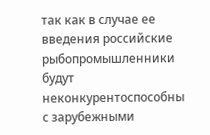так как в случае ее введения российские рыбопромышленники будут неконкурентоспособны с зарубежными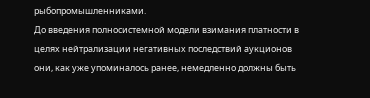рыбопромышленниками.
До введения полносистемной модели взимания платности в целях нейтрализации негативных последствий аукционов они, как уже упоминалось ранее, немедленно должны быть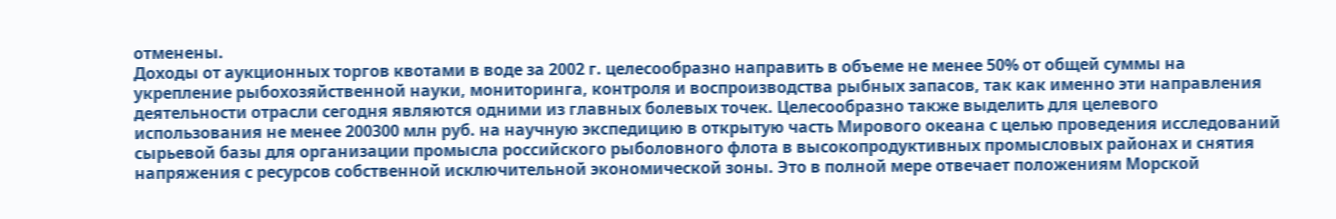отменены.
Доходы от аукционных торгов квотами в воде за 2002 г. целесообразно направить в объеме не менее 50% от общей суммы на укрепление рыбохозяйственной науки, мониторинга, контроля и воспроизводства рыбных запасов, так как именно эти направления деятельности отрасли сегодня являются одними из главных болевых точек. Целесообразно также выделить для целевого использования не менее 200300 млн руб. на научную экспедицию в открытую часть Мирового океана с целью проведения исследований сырьевой базы для организации промысла российского рыболовного флота в высокопродуктивных промысловых районах и снятия напряжения с ресурсов собственной исключительной экономической зоны. Это в полной мере отвечает положениям Морской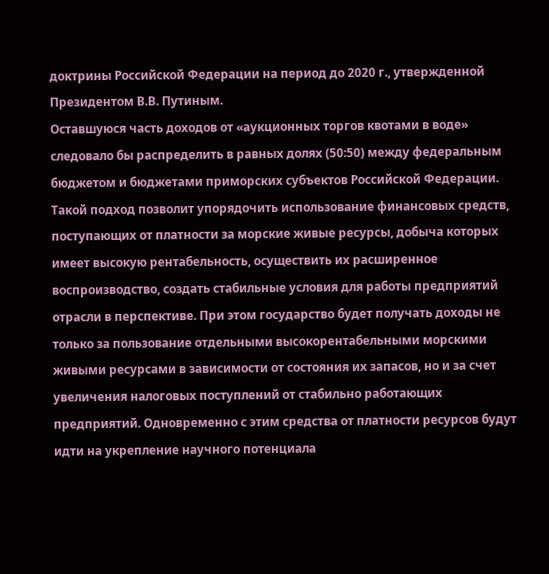доктрины Российской Федерации на период до 2020 г., утвержденной Президентом В.В. Путиным.
Оставшуюся часть доходов от «аукционных торгов квотами в воде» следовало бы распределить в равных долях (50:50) между федеральным бюджетом и бюджетами приморских субъектов Российской Федерации.
Такой подход позволит упорядочить использование финансовых средств, поступающих от платности за морские живые ресурсы, добыча которых имеет высокую рентабельность, осуществить их расширенное воспроизводство, создать стабильные условия для работы предприятий отрасли в перспективе. При этом государство будет получать доходы не только за пользование отдельными высокорентабельными морскими живыми ресурсами в зависимости от состояния их запасов, но и за счет увеличения налоговых поступлений от стабильно работающих предприятий. Одновременно с этим средства от платности ресурсов будут идти на укрепление научного потенциала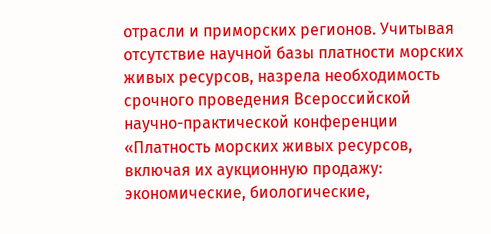отрасли и приморских регионов. Учитывая отсутствие научной базы платности морских живых ресурсов, назрела необходимость срочного проведения Всероссийской научно-практической конференции «Платность морских живых ресурсов, включая их аукционную продажу: экономические, биологические,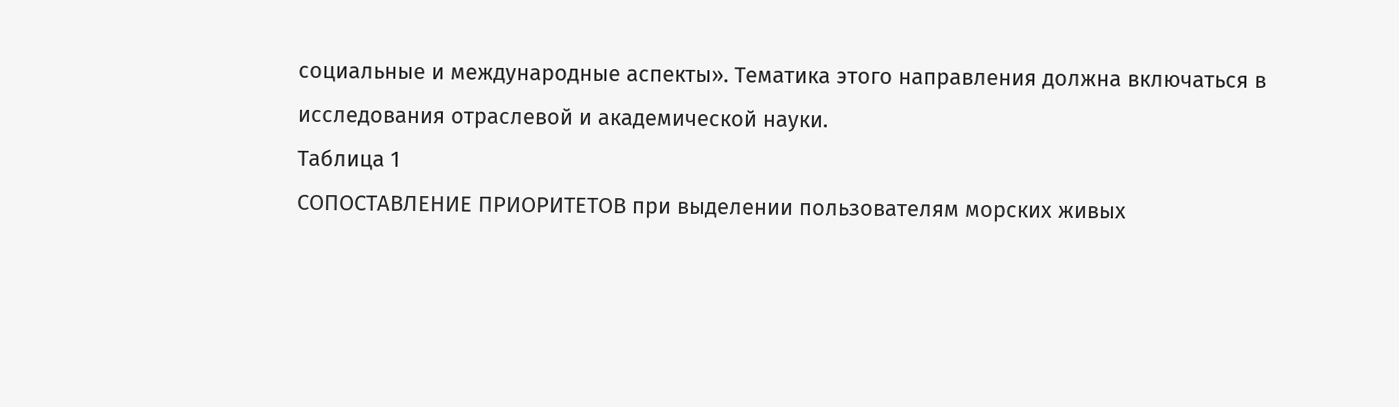социальные и международные аспекты». Тематика этого направления должна включаться в исследования отраслевой и академической науки.
Таблица 1
СОПОСТАВЛЕНИЕ ПРИОРИТЕТОВ при выделении пользователям морских живых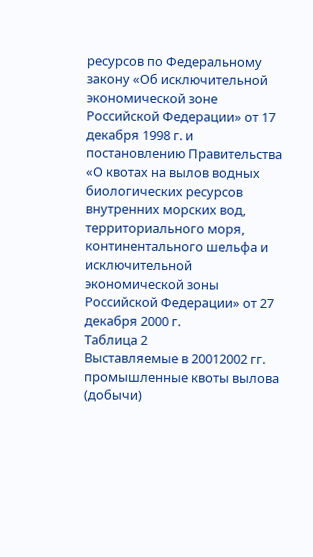ресурсов по Федеральному закону «Об исключительной экономической зоне Российской Федерации» от 17 декабря 1998 г. и постановлению Правительства «О квотах на вылов водных биологических ресурсов внутренних морских вод, территориального моря, континентального шельфа и исключительной экономической зоны Российской Федерации» от 27 декабря 2000 г.
Таблица 2
Выставляемые в 20012002 гг. промышленные квоты вылова (добычи)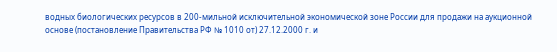водных биологических ресурсов в 200-мильной исключительной экономической зоне России для продажи на аукционной основе (постановление Правительства РФ № 1010 от) 27.12.2000 г. и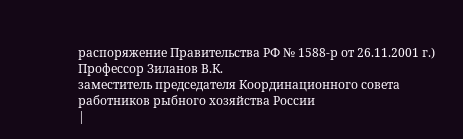распоряжение Правительства РФ № 1588-р от 26.11.2001 г.)
Профессор Зиланов В.К.
заместитель председателя Координационного совета работников рыбного хозяйства России
|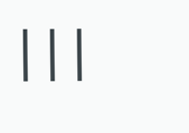|||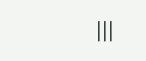|||